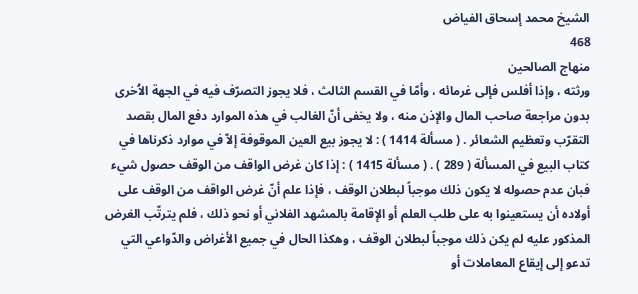الشيخ محمد إسحاق الفياض
468
منهاج الصالحين
ورثته ، وإذا أفلس فإلى غرمائه ، وأمّا في القسم الثالث ، فلا يجوز التصرّف فيه في الجهة الاُخرى بدون مراجعة صاحب المال والإذن منه ، ولا يخفى أنّ الغالب في هذه الموارد دفع المال بقصد التقرّب وتعظيم الشعائر . ( مسألة 1414 ) : لا يجوز بيع العين الموقوفة إلاّ في موارد ذكرناها في كتاب البيع في المسألة ( 289 ) . ( مسألة 1415 ) : إذا كان غرض الواقف من الوقف حصول شيء فبان عدم حصوله لا يكون ذلك موجباً لبطلان الوقف ، فإذا علم أنّ غرض الواقف من الوقف على أولاده أن يستعينوا به على طلب العلم أو الإقامة بالمشهد الفلاني أو نحو ذلك ، فلم يترتّب الغرض المذكور عليه لم يكن ذلك موجباً لبطلان الوقف ، وهكذا الحال في جميع الأغراض والدّواعي التي تدعو إلى إيقاع المعاملات أو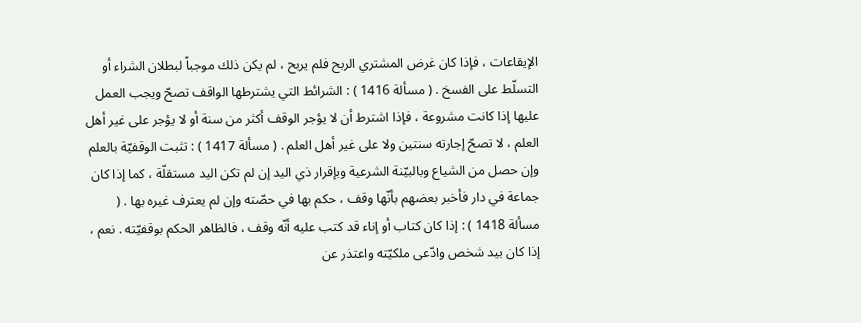الإيقاعات ، فإذا كان غرض المشتري الربح فلم يربح ، لم يكن ذلك موجباً لبطلان الشراء أو التسلّط على الفسخ . ( مسألة 1416 ) : الشرائط التي يشترطها الواقف تصحّ ويجب العمل عليها إذا كانت مشروعة ، فإذا اشترط أن لا يؤجر الوقف أكثر من سنة أو لا يؤجر على غير أهل العلم ، لا تصحّ إجارته سنتين ولا على غير أهل العلم . ( مسألة 1417 ) : تثبت الوقفيّة بالعلم وإن حصل من الشياع وبالبيّنة الشرعية وبإقرار ذي اليد إن لم تكن اليد مستقلّة ، كما إذا كان جماعة في دار فأخبر بعضهم بأنّها وقف ، حكم بها في حصّته وإن لم يعترف غيره بها . ( مسألة 1418 ) : إذا كان كتاب أو إناء قد كتب عليه أنّه وقف ، فالظاهر الحكم بوقفيّته . نعم ، إذا كان بيد شخص وادّعى ملكيّته واعتذر عن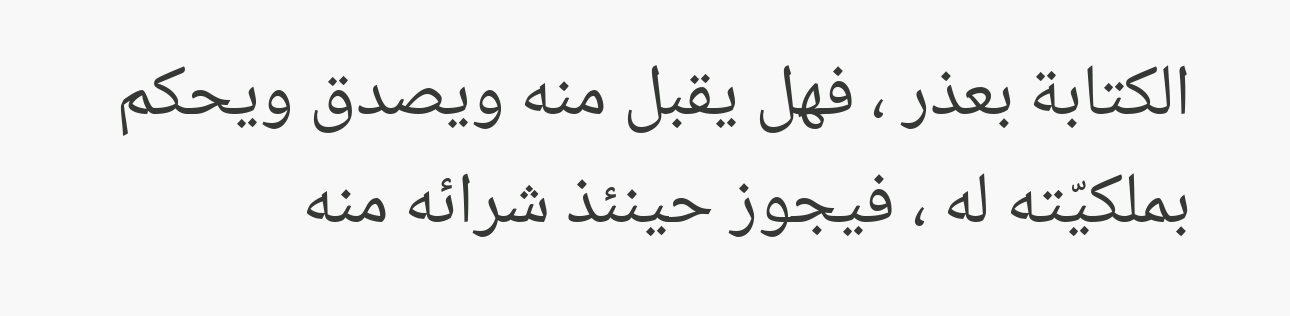الكتابة بعذر ، فهل يقبل منه ويصدق ويحكم بملكيّته له ، فيجوز حينئذ شرائه منه